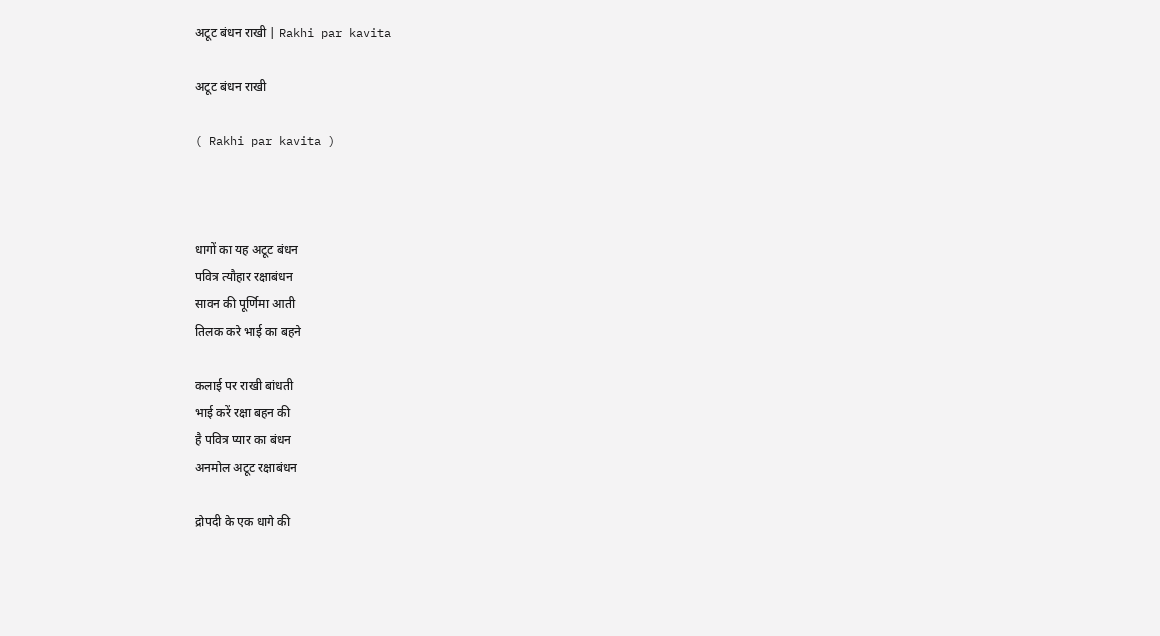अटूट बंधन राखी | Rakhi par kavita

अटूट बंधन राखी

( Rakhi par kavita )



धागों का यह अटूट बंधन
पवित्र त्यौहार रक्षाबंधन
सावन की पूर्णिमा आती
तिलक करे भाई का बहने

कलाई पर राखी बांधती
भाई करें रक्षा बहन की
है पवित्र प्यार का बंधन
अनमोल अटूट रक्षाबंधन

द्रोपदी के एक धागे की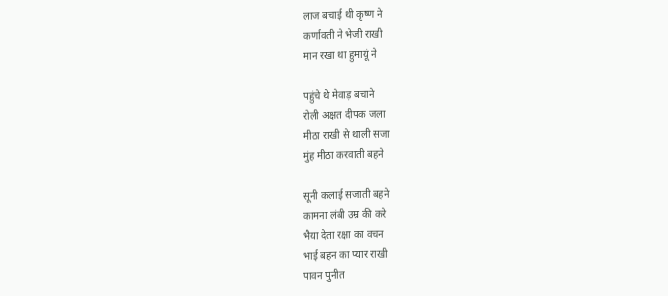लाज बचाई थी कृष्ण ने
कर्णावती ने भेजी राखी
मान रखा था हुमायूं ने

पहुंचे थे मेवाड़ बचाने
रोली अक्षत दीपक जला
मीठा राखी से थाली सजा
मुंह मीठा करवाती बहने

सूनी कलाई सजाती बहने
कामना लंबी उम्र की करे
भैया देता रक्षा का वचन
भाई बहन का प्यार राखी
पावन पुनीत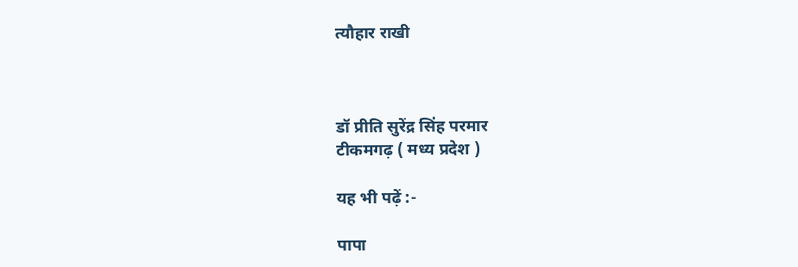त्यौहार राखी



डॉ प्रीति सुरेंद्र सिंह परमार
टीकमगढ़ ( मध्य प्रदेश )

यह भी पढ़ें :-

पापा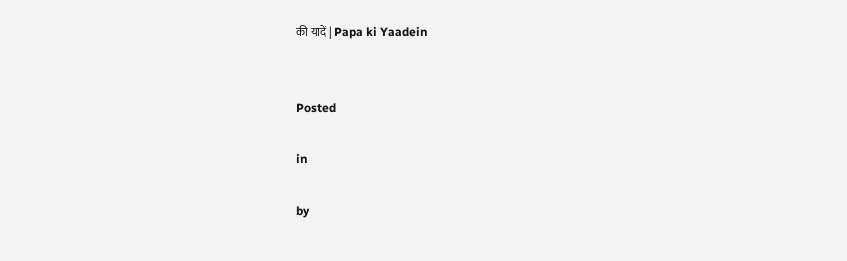की यादें | Papa ki Yaadein


Posted

in

by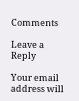Comments

Leave a Reply

Your email address will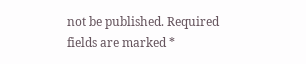not be published. Required fields are marked *